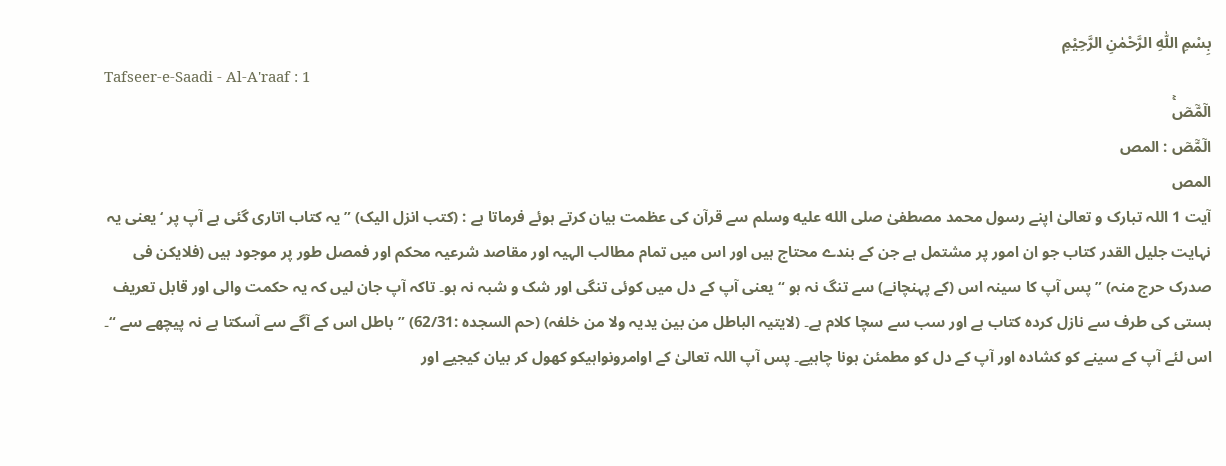بِسْمِ اللّٰهِ الرَّحْمٰنِ الرَّحِيْمِ
Tafseer-e-Saadi - Al-A'raaf : 1
الٓمّٓصٓۚ
الٓمّٓصٓ : المص
المص
آیت 1 اللہ تبارک و تعالیٰ اپنے رسول محمد مصطفیٰ صلى الله عليه وسلم سے قرآن کی عظمت بیان کرتے ہوئے فرماتا ہے : (کتب انزل الیک) ” یہ کتاب اتاری گئی ہے آپ پر ‘ یعنی یہ نہایت جلیل القدر کتاب جو ان امور پر مشتمل ہے جن کے بندے محتاج ہیں اور اس میں تمام مطالب الہیہ اور مقاصد شرعیہ محکم اور فمصل طور پر موجود ہیں (فلایکن فی صدرک حرج منہ) ” پس آپ کا سینہ اس (کے پہنچانے) سے تنگ نہ ہو “ یعنی آپ کے دل میں کوئی تنگی اور شک و شبہ نہ ہو۔ تاکہ آپ جان لیں کہ یہ حکمت والی اور قابل تعریف ہستی کی طرف سے نازل کردہ کتاب ہے اور سب سے سچا کلام ہے۔ (لایتیہ الباطل من بین یدیہ ولا من خلفہ) (حم السجدہ :62/31) ” باطل اس کے آگے سے آسکتا ہے نہ پیچھے سے “۔ اس لئے آپ کے سینے کو کشادہ اور آپ کے دل کو مطمئن ہونا چاہیے۔ پس آپ اللہ تعالیٰ کے اوامرونواہیکو کھول کر بیان کیجیے اور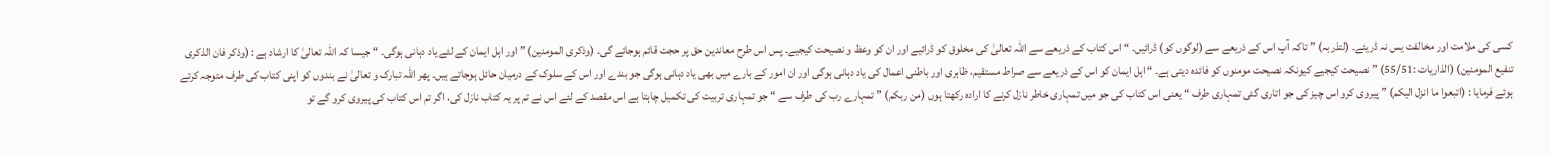کسی کی ملامت اور مخالفت یس نہ ڈریئے۔ (لتذربہ) ” تاکہ آپ اس کے ذریعے سے (لوگوں کو) ڈرائیں۔ “ اس کتاب کے ذریعے سے اللہ تعالیٰ کی مخلوق کو ڈرائیے اور ان کو وعظ و نصیحت کیجیے۔ پس اس طرح معاندین حق پر حجت قائم ہوجائے گی۔ (وذکری المومنین) ” اور اہل ایمان کے لئے یاد دہانی ہوگی۔ “ جیسا کہ اللہ تعالیٰ کا ارشاد ہے : (وذکر فان الذکری تنفیع المومنین) (الذاریات :55/51) ” نصیحت کیجیے کیونکہ نصیحت مومنوں کو فائدہ دیتی ہے۔ “ اہل ایمان کو اس کے ذریعے سے صراط مستقیم، ظاہری اور باطنی اعمال کی یاد دہانی ہوگی اور ان امور کے بارے میں بھی یاد دہانی ہوگی جو بندے اور اس کے سلوک کے درمیان حائل ہوجاتے ہیں۔ پھر اللہ تبارک و تعالیٰ نے بندوں کو اپنی کتاب کی طرف متوجہ کرتے ہوئے فرمایا : (اتبعوا ما انزل الیکم) ” پیروی کرو اس چیز کی جو اتاری گئی تمہاری طرف “ یعنی اس کتاب کی جو میں تمہاری خاطر نازل کرنے کا ارادہ رکھتا ہوں (من ربکم) ” تمہارے رب کی طرف سے “ جو تمہاری تربیت کی تکمیل چاہتا ہے اس مقصد کے لئے اس نے تم پر یہ کتاب نازل کی، اگر تم اس کتاب کی پیروی کرو گے تو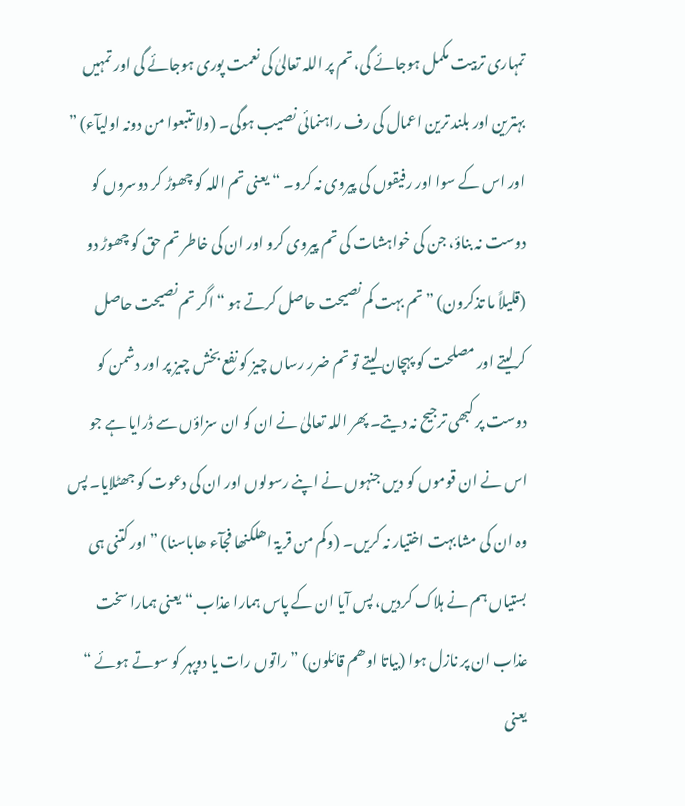تمہاری تربیت مکمل ہوجائے گی، تم پر اللہ تعالیٰ کی نعمت پوری ہوجائے گی اور تمہیں بہترین اور بلند ترین اعمال کی رف راہنمائی نصیب ہوگی۔ (ولا تتبعوا من دونہ اولیآء) ” اور اس کے سوا اور رفیقوں کی پیروی نہ کرو۔ “ یعنی تم اللہ کو چھوڑ کر دوسروں کو دوست نہ بناؤ، جن کی خواہشات کی تم پیروی کرو اور ان کی خاطر تم حق کو چھوڑ دو (قلیلاً ما تذکرون) ” تم بہت کم نصیحت حاصل کرتے ہو “ اگر تم نصیحت حاصل کرلیتے اور مصلحت کو پہچان لیتے تو تم ضرر رساں چیز کو نفع بخش چیز پر اور دشمن کو دوست پر کبھی ترجیح نہ دیتے۔ پھر اللہ تعالیٰ نے ان کو ان سزاؤں سے ڈرایا ہے جو اس نے ان قوموں کو دیں جنہوں نے اپنے رسولوں اور ان کی دعوت کو جھٹلایا۔ پس وہ ان کی مشابہت اختیار نہ کریں۔ (وکم من قریۃ اھلکنھا فجآء ھاباسنا) ” اور کتنی ہی بستیاں ہم نے ہلاک کردیں، پس آیا ان کے پاس ہمارا عذاب “ یعنی ہمارا سخت عذاب ان پر نازل ہوا (بیاتا اوھم قائلون) ” راتوں رات یا دوپہر کو سوتے ہوئے “ یعنی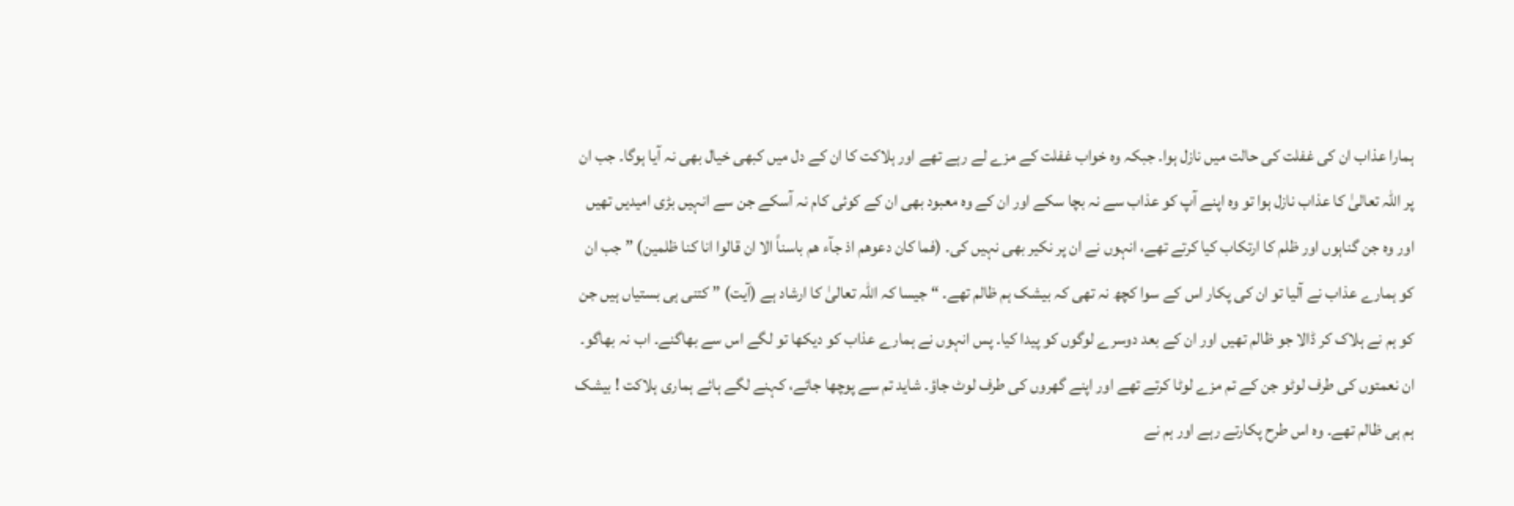ہمارا عذاب ان کی غفلت کی حالت میں نازل ہوا۔ جبکہ وہ خواب غفلت کے مزے لے رہے تھے اور ہلاکت کا ان کے دل میں کبھی خیال بھی نہ آیا ہوگا۔ جب ان پر اللہ تعالیٰ کا عذاب نازل ہوا تو وہ اپنے آپ کو عذاب سے نہ بچا سکے اور ان کے وہ معبود بھی ان کے کوئی کام نہ آسکے جن سے انہیں بڑی امیدیں تھیں اور وہ جن گناہوں اور ظلم کا ارتکاب کیا کرتے تھے، انہوں نے ان پر نکیر بھی نہیں کی۔ (فما کان دعوھم اذ جآء ھم باسناً الا ان قالوا انا کنا ظلمین) ” جب ان کو ہمارے عذاب نے آلیا تو ان کی پکار اس کے سوا کچھ نہ تھی کہ بیشک ہم ظالم تھے۔ “ جیسا کہ اللہ تعالیٰ کا ارشاد ہے (آیت) ” کتنی ہی بستیاں ہیں جن کو ہم نے ہلاک کر ڈالا جو ظالم تھیں اور ان کے بعد دوسرے لوگوں کو پیدا کیا۔ پس انہوں نے ہمارے عذاب کو دیکھا تو لگے اس سے بھاگنے۔ اب نہ بھاگو۔ ان نعمتوں کی طرف لوٹو جن کے تم مزے لوٹا کرتے تھے اور اپنے گھروں کی طرف لوٹ جاؤ۔ شاید تم سے پوچھا جائے، کہنے لگے ہائے ہماری ہلاکت ! بیشک ہم ہی ظالم تھے۔ وہ اس طرح پکارتے رہے اور ہم نے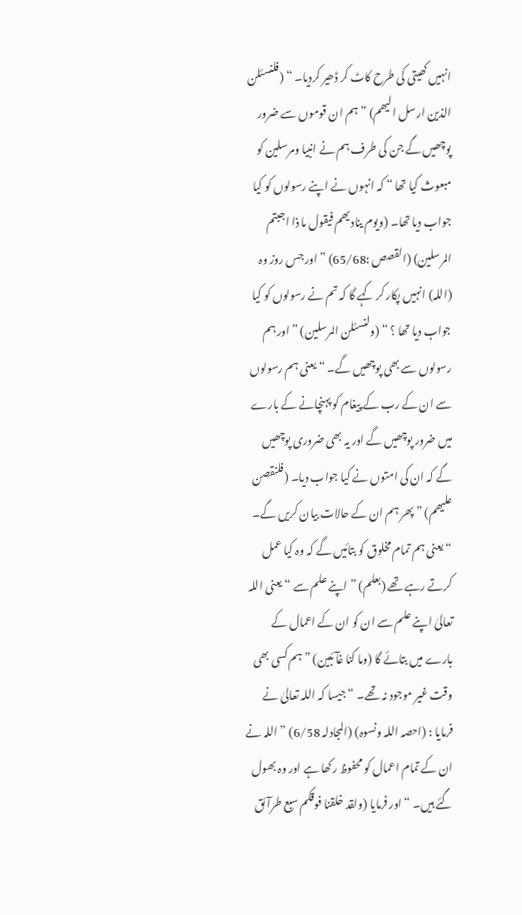انہیں کھیتی کی طرح کاٹ کر ڈھیر کردیا۔ “ (فلنسئلن الذین ارسل الیھم) ” ہم ان قوموں سے ضرور پوچھیں گے جن کی طرف ہم نے انبیا ومرسلین کو مبعوث کیا تھا “ کہ انہوں نے اپنے رسولوں کو کیا جواب دیا تھا۔ (ویوم ینادیھم فیقول ما ذا اجبتم المرسلین) (القصص :65/68) ” اور جس روز وہ (اللہ) انہیں پکار کر کہے گا کہ تم نے رسولوں کو کیا جواب دیا تھا ؟ “ (ولنسئلن المرسلین) ” اور ہم رسولوں سے بھی پوچھیں گے۔ “ یعنی ہم رسولوں سے ان کے رب کے پیغام کو پہنچانے کے بارے میں ضرور پوچھیں گے اور یہ بھی ضروری پوچھیں گے کہ ان کی امتوں نے کیا جواب دیا۔ (فلنقصن علیھم) ” پھر ہم ان کے حالات بیان کریں گے۔ “ یعنی ہم تمام مخلوق کو بتائیں گے کہ وہ کیا عمل کرتے رہے تھے (بعلم) ” اپنے علم سے “ یعنی اللہ تعالیٰ اپنے علم سے ان کو ان کے اعمال کے بارے میں بتائے گا (وما کنا غآئبین) ” ہم کسی بھی وقت غیر موجود نہ تھے۔ “ جیسا کہ اللہ تعالیٰ نے فرمایا : (احصہ اللہ ونسوہ) (المجادلہ 6/58) ” اللہ نے ان کے تمام اعمال کو محفوظ رکھا ہے اور وہ بھول گئے ہیں۔ “ اور فرمایا (ولقد خلقنا فوقکم سبع طرآئق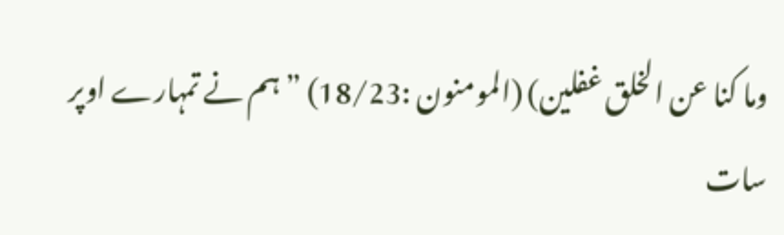وما کنا عن الخلق غفلین) (المومنون :18/23) ” ہم نے تمہارے اوپر سات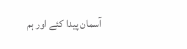آسمان پیدا کئے اور ہم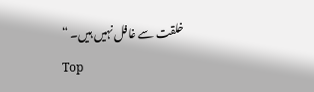خلقت سے غافل نہیں ہیں۔ “
Top